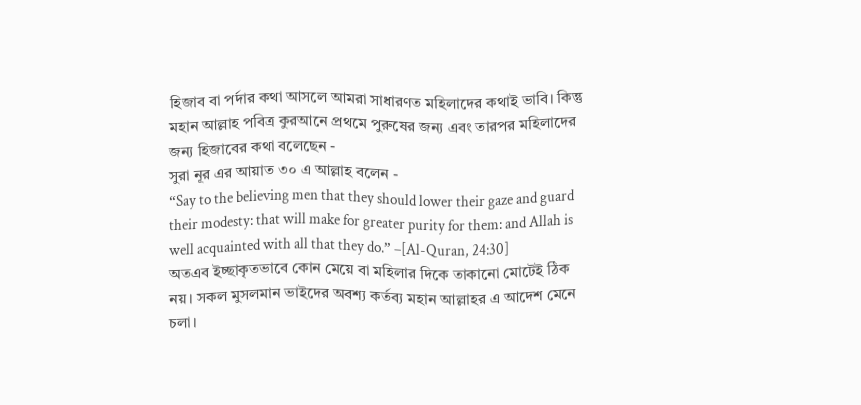হিজাব বা পর্দার কথা আসলে আমরা সাধারণত মহিলাদের কথাই ভাবি। কিন্তু মহান আল্লাহ পবিত্র কুরআনে প্রথমে পুরুষের জন্য এবং তারপর মহিলাদের জন্য হিজাবের কথা বলেছেন -
সুরা নূর এর আয়াত ৩০ এ আল্লাহ বলেন -
“Say to the believing men that they should lower their gaze and guard their modesty: that will make for greater purity for them: and Allah is well acquainted with all that they do.” –[Al-Quran, 24:30]
অতএব ইচ্ছাকৃতভাবে কোন মেয়ে বা মহিলার দিকে তাকানো মোটেই ঠিক নয়। সকল মুসলমান ভাইদের অবশ্য কর্তব্য মহান আল্লাহর এ আদেশ মেনে চলা।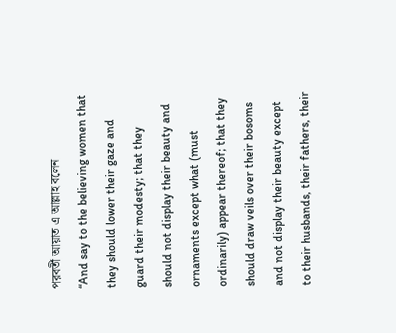পরবর্তী আয়াত এ আল্লাহ বলেন
“And say to the believing women that they should lower their gaze and guard their modesty; that they should not display their beauty and ornaments except what (must ordinarily) appear thereof; that they should draw veils over their bosoms and not display their beauty except to their husbands, their fathers, their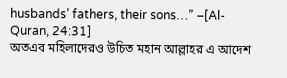husbands’ fathers, their sons…” –[Al-Quran, 24:31]
অতএব মহিলাদেরও উচিত মহান আল্লাহর এ আদেশ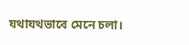যথাযথভাবে মেনে চলা।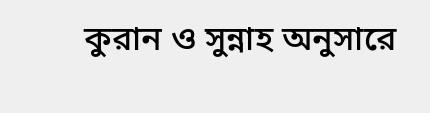কুরান ও সুন্নাহ অনুসারে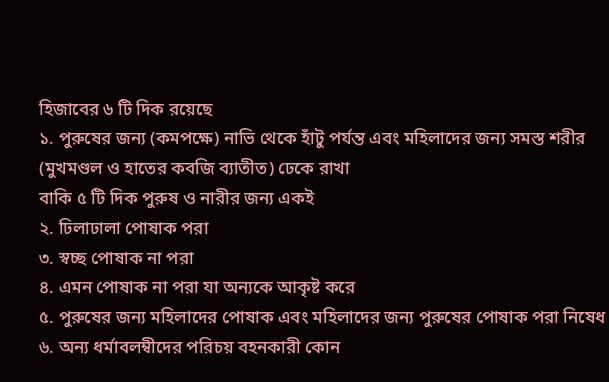হিজাবের ৬ টি দিক রয়েছে
১. পুরুষের জন্য (কমপক্ষে) নাভি থেকে হাঁটু পর্যন্ত এবং মহিলাদের জন্য সমস্ত শরীর (মুখমণ্ডল ও হাতের কবজি ব্যাতীত) ঢেকে রাখা
বাকি ৫ টি দিক পুরুষ ও নারীর জন্য একই
২. ঢিলাঢালা পোষাক পরা
৩. স্বচ্ছ পোষাক না পরা
৪. এমন পোষাক না পরা যা অন্যকে আকৃষ্ট করে
৫. পুরুষের জন্য মহিলাদের পোষাক এবং মহিলাদের জন্য পুরুষের পোষাক পরা নিষেধ
৬. অন্য ধর্মাবলম্বীদের পরিচয় বহনকারী কোন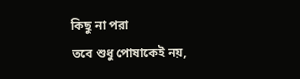কিছু না পরা
তবে শুধু পোষাকেই নয়,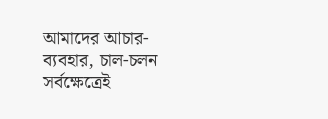আমাদের আচার-ব্যবহার, চাল-চলন সর্বক্ষেত্রেই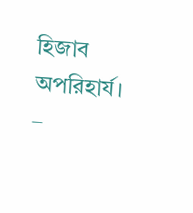হিজাব অপরিহার্য।
–